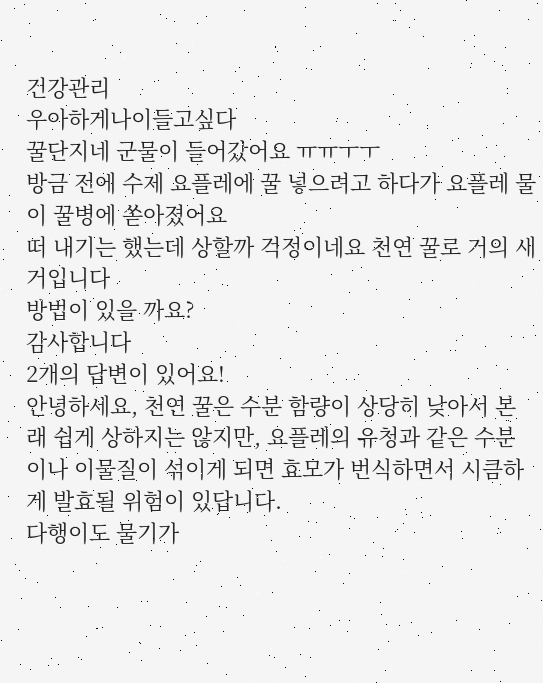건강관리
우아하게나이들고싶다
꿀단지네 군물이 들어갔어요 ㅠㅠㅜㅜ
방금 전에 수제 요플레에 꿀 넣으려고 하다가 요플레 물이 꿀병에 쏟아졌어요
떠 내기는 했는데 상할까 걱정이네요 천연 꿀로 거의 새 거입니다
방법이 있을 까요?
감사합니다
2개의 답변이 있어요!
안녕하세요, 천연 꿀은 수분 함량이 상당히 낮아서 본래 쉽게 상하지는 않지만, 요플레의 유청과 같은 수분이나 이물질이 섞이게 되면 효모가 번식하면서 시큼하게 발효될 위험이 있답니다.
다행이도 물기가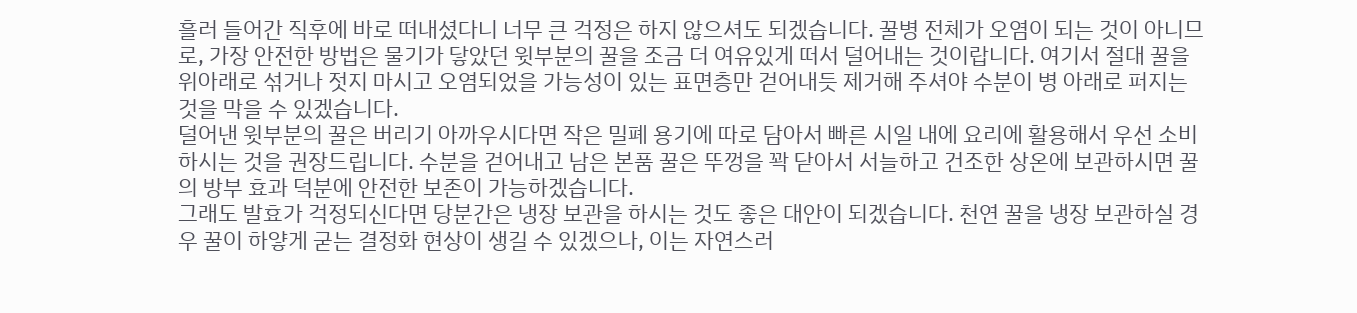흘러 들어간 직후에 바로 떠내셨다니 너무 큰 걱정은 하지 않으셔도 되겠습니다. 꿀병 전체가 오염이 되는 것이 아니므로, 가장 안전한 방법은 물기가 닿았던 윗부분의 꿀을 조금 더 여유있게 떠서 덜어내는 것이랍니다. 여기서 절대 꿀을 위아래로 섞거나 젓지 마시고 오염되었을 가능성이 있는 표면층만 걷어내듯 제거해 주셔야 수분이 병 아래로 퍼지는 것을 막을 수 있겠습니다.
덜어낸 윗부분의 꿀은 버리기 아까우시다면 작은 밀폐 용기에 따로 담아서 빠른 시일 내에 요리에 활용해서 우선 소비하시는 것을 권장드립니다. 수분을 걷어내고 남은 본품 꿀은 뚜껑을 꽉 닫아서 서늘하고 건조한 상온에 보관하시면 꿀의 방부 효과 덕분에 안전한 보존이 가능하겠습니다.
그래도 발효가 걱정되신다면 당분간은 냉장 보관을 하시는 것도 좋은 대안이 되겠습니다. 천연 꿀을 냉장 보관하실 경우 꿀이 하얗게 굳는 결정화 현상이 생길 수 있겠으나, 이는 자연스러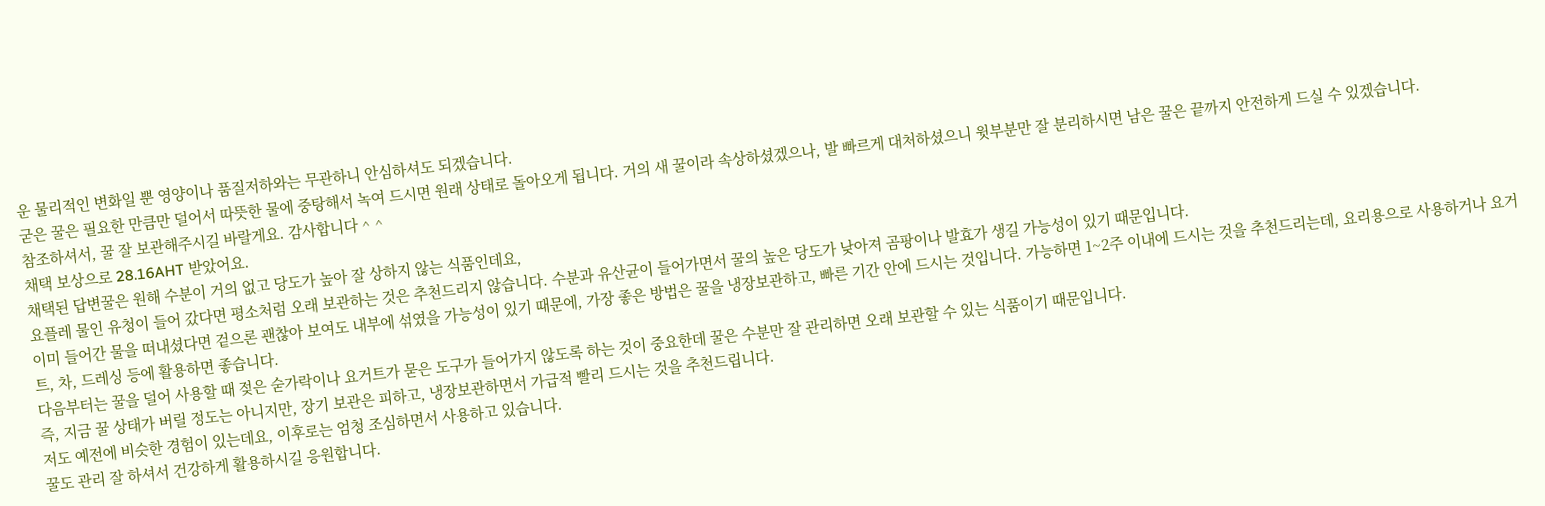운 물리적인 변화일 뿐 영양이나 품질저하와는 무관하니 안심하셔도 되겠습니다.
굳은 꿀은 필요한 만큼만 덜어서 따뜻한 물에 중탕해서 녹여 드시면 원래 상태로 돌아오게 됩니다. 거의 새 꿀이라 속상하셨겠으나, 발 빠르게 대처하셨으니 윗부분만 잘 분리하시면 남은 꿀은 끝까지 안전하게 드실 수 있겠습니다.
참조하셔서, 꿀 잘 보관해주시길 바랄게요. 감사합니다 ^ ^
채택 보상으로 28.16AHT 받았어요.
채택된 답변꿀은 원해 수분이 거의 없고 당도가 높아 잘 상하지 않는 식품인데요,
요플레 물인 유청이 들어 갔다면 평소처럼 오래 보관하는 것은 추천드리지 않습니다. 수분과 유산균이 들어가면서 꿀의 높은 당도가 낮아져 곰팡이나 발효가 생길 가능성이 있기 때문입니다.
이미 들어간 물을 떠내셨다면 겉으론 괜찮아 보여도 내부에 섞였을 가능성이 있기 때문에, 가장 좋은 방법은 꿀을 냉장보관하고, 빠른 기간 안에 드시는 것입니다. 가능하면 1~2주 이내에 드시는 것을 추천드리는데, 요리용으로 사용하거나 요거트, 차, 드레싱 등에 활용하면 좋습니다.
다음부터는 꿀을 덜어 사용할 때 젖은 숟가락이나 요거트가 묻은 도구가 들어가지 않도록 하는 것이 중요한데 꿀은 수분만 잘 관리하면 오래 보관할 수 있는 식품이기 때문입니다.
즉, 지금 꿀 상태가 버릴 정도는 아니지만, 장기 보관은 피하고, 냉장보관하면서 가급적 빨리 드시는 것을 추천드립니다.
저도 예전에 비슷한 경험이 있는데요, 이후로는 엄청 조심하면서 사용하고 있습니다.
꿀도 관리 잘 하셔서 건강하게 활용하시길 응원합니다.